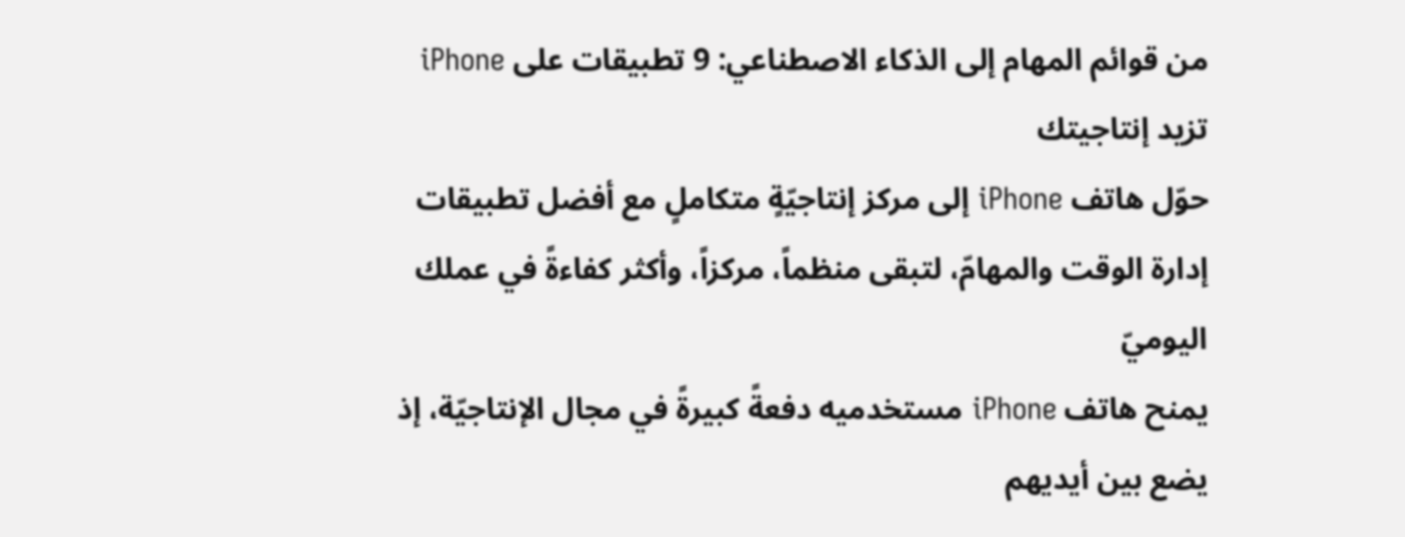من قوائم المهام إلى الذكاء الاصطناعي: 9 تطبيقات على iPhone تزيد إنتاجيتك
حوّل هاتف iPhone إلى مركز إنتاجيّةٍ متكاملٍ مع أفضل تطبيقات إدارة الوقت والمهامّ، لتبقى منظماً، مركزاً، وأكثر كفاءةً في عملك اليوميّ
يمنح هاتف iPhone مستخدميه دفعةً كبيرةً في مجال الإنتاجيّة، إذ يضع بين أيديهم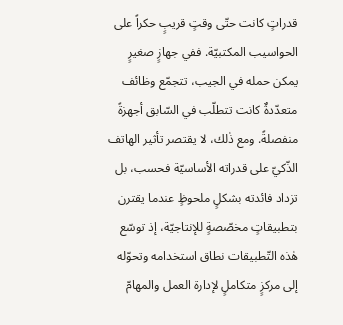قدراتٍ كانت حتّى وقتٍ قريبٍ حكراً على الحواسيب المكتبيّة. ففي جهازٍ صغيرٍ يمكن حمله في الجيب، تتجمّع وظائف متعدّدةٌ كانت تتطلّب في السّابق أجهزةً منفصلةً. ومع ذٰلك، لا يقتصر تأثير الهاتف الذّكيّ على قدراته الأساسيّة فحسب، بل تزداد فائدته بشكلٍ ملحوظٍ عندما يقترن بتطبيقاتٍ مخصّصةٍ للإنتاجيّة، إذ توسّع هٰذه التّطبيقات نطاق استخدامه وتحوّله إلى مركزٍ متكاملٍ لإدارة العمل والمهامّ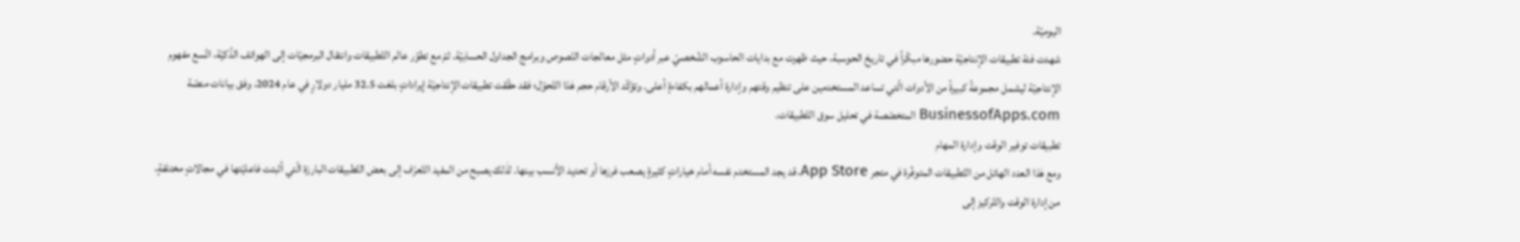اليوميّة.
شهدت فئة تطبيقات الإنتاجيّة حضورها مبكّراً في تاريخ الحوسبة، حيث ظهرت مع بدايات الحاسوب الشّخصيّ عبر أدواتٍ مثل معالجات النّصوص وبرامج الجداول الحسابيّة. ثمّ مع تطوّر عالم التّطبيقات وانتقال البرمجيّات إلى الهواتف الذّكيّة، اتّسع مفهوم الإنتاجيّة ليشمل مجموعةً كبيرةً من الأدوات الّتي تساعد المستخدمين على تنظيم وقتهم وإدارة أعمالهم بكفاءةٍ أعلى. وتؤكّد الأرقام حجم هٰذا التّحوّل؛ فقد حقّقت تطبيقات الإنتاجيّة إيراداتٍ بلغت 32.5 مليار دولارٍ في عام 2024، وفق بيانات منصّة BusinessofApps.com المتخصّصة في تحليل سوق التّطبيقات.
تطبيقات توفير الوقت وإدارة المهام
ومع هٰذا العدد الهائل من التّطبيقات المتوفّرة في متجر App Store، قد يجد المستخدم نفسه أمام خياراتٍ كثيرةٍ يصعب فرزها أو تحديد الأنسب بينها. لذٰلك يصبح من المفيد التّعرّف إلى بعض التّطبيقات البارزة الّتي أثبتت فاعليّتها في مجالاتٍ مختلفةٍ، من إدارة الوقت والتّركيز إلى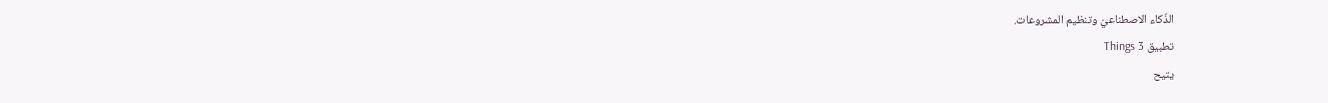الذّكاء الاصطناعيّ وتنظيم المشروعات.
تطبيق Things 3
يتيح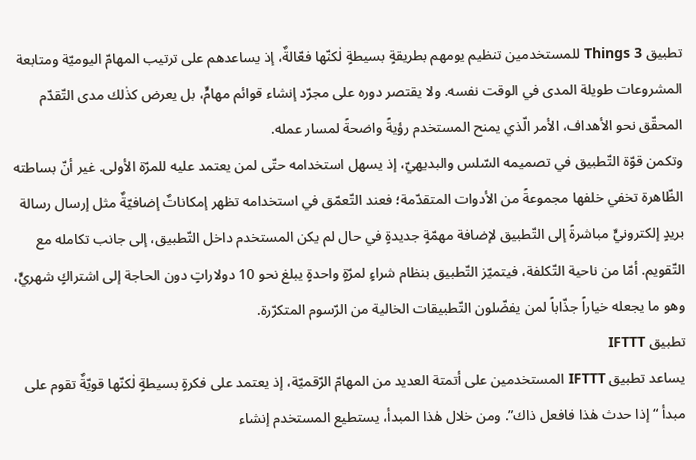تطبيق Things 3 للمستخدمين تنظيم يومهم بطريقةٍ بسيطةٍ لٰكنّها فعّالةٌ، إذ يساعدهم على ترتيب المهامّ اليوميّة ومتابعة المشروعات طويلة المدى في الوقت نفسه. ولا يقتصر دوره على مجرّد إنشاء قوائم مهامٍّ، بل يعرض كذٰلك مدى التّقدّم المحقّق نحو الأهداف، الأمر الّذي يمنح المستخدم رؤيةً واضحةً لمسار عمله.
وتكمن قوّة التّطبيق في تصميمه السّلس والبديهيّ، إذ يسهل استخدامه حتّى لمن يعتمد عليه للمرّة الأولى. غير أنّ بساطته الظّاهرة تخفي خلفها مجموعةً من الأدوات المتقدّمة؛ فعند التّعمّق في استخدامه تظهر إمكاناتٌ إضافيّةٌ مثل إرسال رسالة بريدٍ إلكترونيٍّ مباشرةً إلى التّطبيق لإضافة مهمّةٍ جديدةٍ في حال لم يكن المستخدم داخل التّطبيق، إلى جانب تكامله مع التّقويم. أمّا من ناحية التّكلفة، فيتميّز التّطبيق بنظام شراءٍ لمرّةٍ واحدةٍ يبلغ نحو 10 دولاراتٍ دون الحاجة إلى اشتراكٍ شهريٍّ، وهو ما يجعله خياراً جذّاباً لمن يفضّلون التّطبيقات الخالية من الرّسوم المتكرّرة.
تطبيق IFTTT
يساعد تطبيق IFTTT المستخدمين على أتمتة العديد من المهامّ الرّقميّة، إذ يعتمد على فكرةٍ بسيطةٍ لٰكنّها قويّةٌ تقوم على مبدأ “إذا حدث هٰذا فافعل ذاك”. ومن خلال هٰذا المبدأ، يستطيع المستخدم إنشاء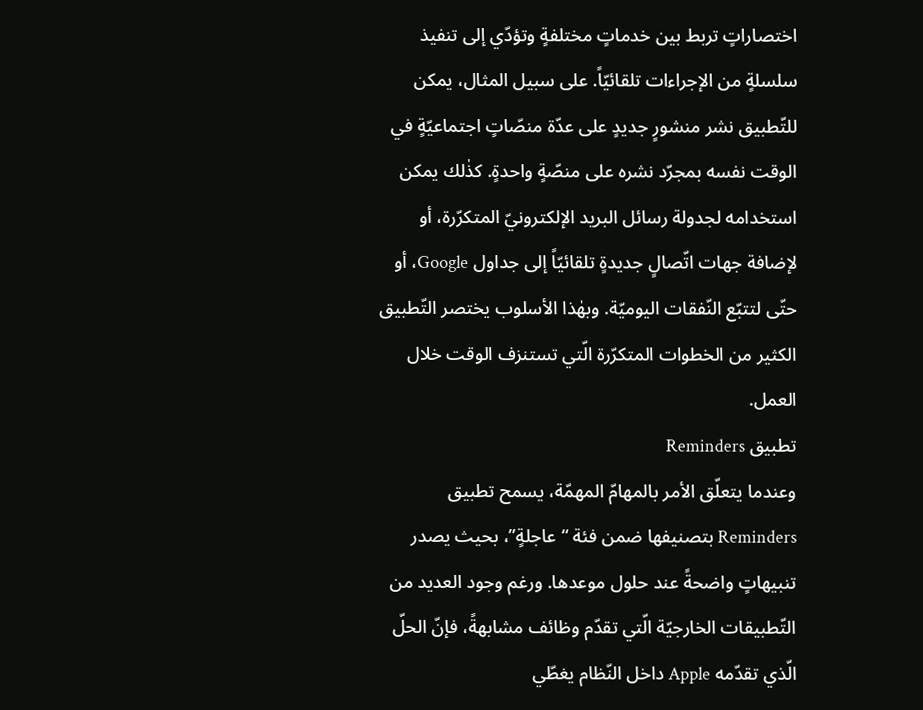اختصاراتٍ تربط بين خدماتٍ مختلفةٍ وتؤدّي إلى تنفيذ سلسلةٍ من الإجراءات تلقائيّاً. على سبيل المثال، يمكن للتّطبيق نشر منشورٍ جديدٍ على عدّة منصّاتٍ اجتماعيّةٍ في الوقت نفسه بمجرّد نشره على منصّةٍ واحدةٍ. كذٰلك يمكن استخدامه لجدولة رسائل البريد الإلكترونيّ المتكرّرة، أو لإضافة جهات اتّصالٍ جديدةٍ تلقائيّاً إلى جداول Google، أو حتّى لتتبّع النّفقات اليوميّة. وبهٰذا الأسلوب يختصر التّطبيق الكثير من الخطوات المتكرّرة الّتي تستنزف الوقت خلال العمل.
تطبيق Reminders
وعندما يتعلّق الأمر بالمهامّ المهمّة، يسمح تطبيق Reminders بتصنيفها ضمن فئة “عاجلةٍ”، بحيث يصدر تنبيهاتٍ واضحةً عند حلول موعدها. ورغم وجود العديد من التّطبيقات الخارجيّة الّتي تقدّم وظائف مشابهةً، فإنّ الحلّ الّذي تقدّمه Apple داخل النّظام يغطّي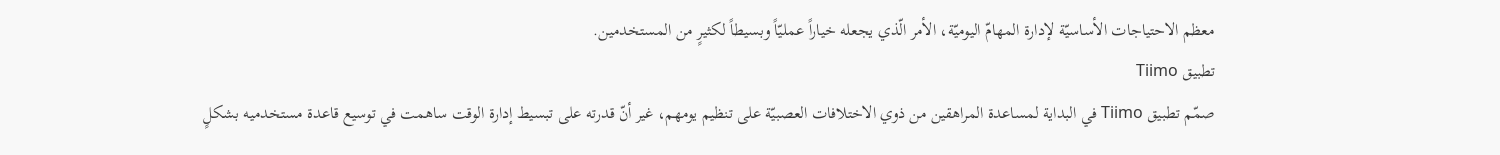معظم الاحتياجات الأساسيّة لإدارة المهامّ اليوميّة، الأمر الّذي يجعله خياراً عمليّاً وبسيطاً لكثيرٍ من المستخدمين.
تطبيق Tiimo
صمّم تطبيق Tiimo في البداية لمساعدة المراهقين من ذوي الاختلافات العصبيّة على تنظيم يومهم، غير أنّ قدرته على تبسيط إدارة الوقت ساهمت في توسيع قاعدة مستخدميه بشكلٍ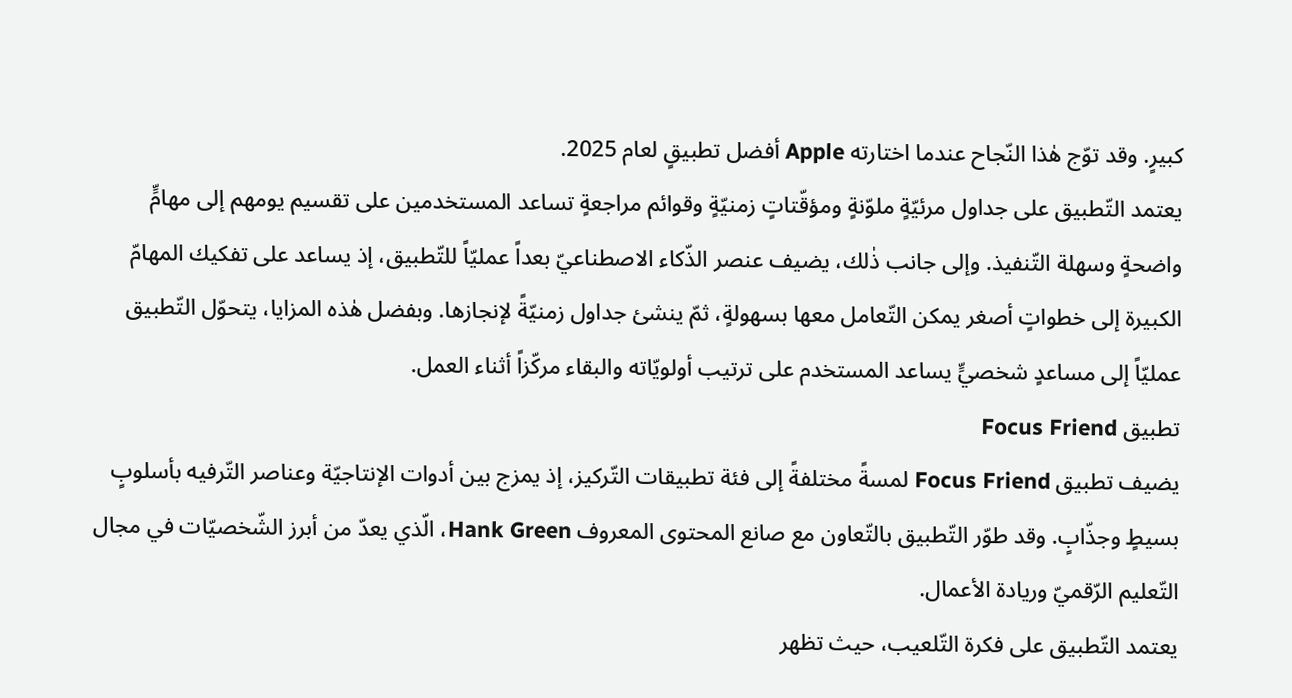كبيرٍ. وقد توّج هٰذا النّجاح عندما اختارته Apple أفضل تطبيقٍ لعام 2025.
يعتمد التّطبيق على جداول مرئيّةٍ ملوّنةٍ ومؤقّتاتٍ زمنيّةٍ وقوائم مراجعةٍ تساعد المستخدمين على تقسيم يومهم إلى مهامٍّ واضحةٍ وسهلة التّنفيذ. وإلى جانب ذٰلك، يضيف عنصر الذّكاء الاصطناعيّ بعداً عمليّاً للتّطبيق، إذ يساعد على تفكيك المهامّ الكبيرة إلى خطواتٍ أصغر يمكن التّعامل معها بسهولةٍ، ثمّ ينشئ جداول زمنيّةً لإنجازها. وبفضل هٰذه المزايا، يتحوّل التّطبيق عمليّاً إلى مساعدٍ شخصيٍّ يساعد المستخدم على ترتيب أولويّاته والبقاء مركّزاً أثناء العمل.
تطبيق Focus Friend
يضيف تطبيق Focus Friend لمسةً مختلفةً إلى فئة تطبيقات التّركيز، إذ يمزج بين أدوات الإنتاجيّة وعناصر التّرفيه بأسلوبٍ بسيطٍ وجذّابٍ. وقد طوّر التّطبيق بالتّعاون مع صانع المحتوى المعروف Hank Green، الّذي يعدّ من أبرز الشّخصيّات في مجال التّعليم الرّقميّ وريادة الأعمال.
يعتمد التّطبيق على فكرة التّلعيب، حيث تظهر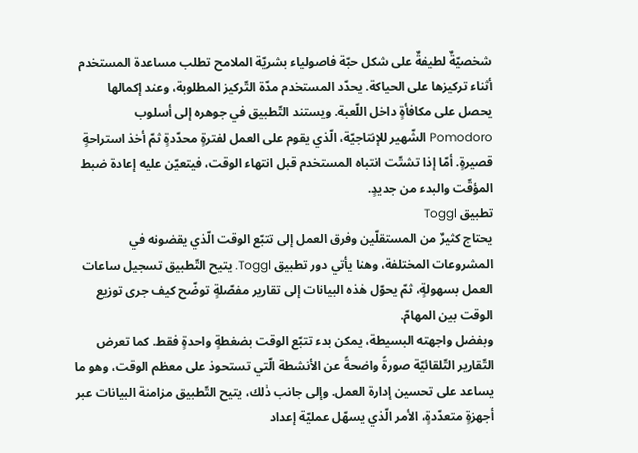شخصيّةٌ لطيفةٌ على شكل حبّة فاصولياء بشريّة الملامح تطلب مساعدة المستخدم أثناء تركيزها على الحياكة. يحدّد المستخدم مدّة التّركيز المطلوبة، وعند إكمالها يحصل على مكافأةٍ داخل اللّعبة. ويستند التّطبيق في جوهره إلى أسلوب Pomodoro الشّهير للإنتاجيّة، الّذي يقوم على العمل لفترةٍ محدّدةٍ ثمّ أخذ استراحةٍ قصيرةٍ. أمّا إذا تشتّت انتباه المستخدم قبل انتهاء الوقت، فيتعيّن عليه إعادة ضبط المؤقّت والبدء من جديدٍ.
تطبيق Toggl
يحتاج كثيرٌ من المستقلّين وفرق العمل إلى تتبّع الوقت الّذي يقضونه في المشروعات المختلفة، وهنا يأتي دور تطبيق Toggl. يتيح التّطبيق تسجيل ساعات العمل بسهولةٍ، ثمّ يحوّل هٰذه البيانات إلى تقارير مفصّلةٍ توضّح كيف جرى توزيع الوقت بين المهامّ.
وبفضل واجهته البسيطة، يمكن بدء تتبّع الوقت بضغطةٍ واحدةٍ فقط. كما تعرض التّقارير التّلقائيّة صورةً واضحةً عن الأنشطة الّتي تستحوذ على معظم الوقت، وهو ما يساعد على تحسين إدارة العمل. وإلى جانب ذٰلك، يتيح التّطبيق مزامنة البيانات عبر أجهزةٍ متعدّدةٍ، الأمر الّذي يسهّل عمليّة إعداد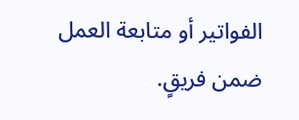الفواتير أو متابعة العمل ضمن فريقٍ.